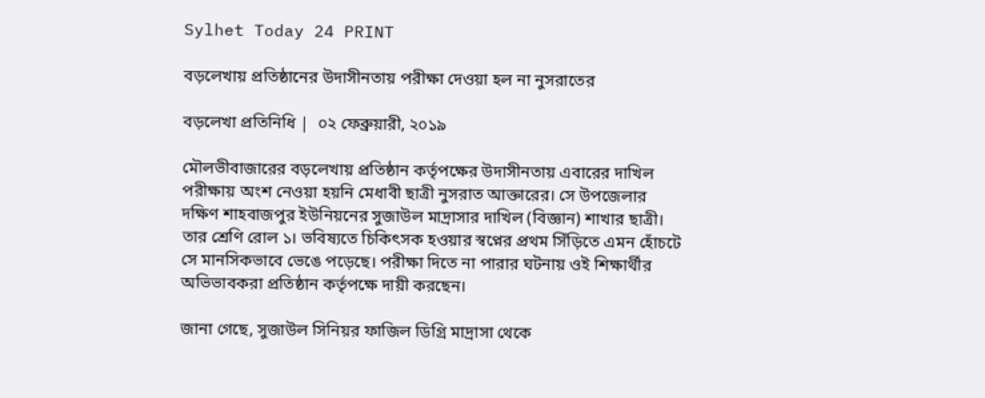Sylhet Today 24 PRINT

বড়লেখায় প্রতিষ্ঠানের উদাসীনতায় পরীক্ষা দেওয়া হল না নুসরাতের

বড়লেখা প্রতিনিধি |  ০২ ফেব্রুয়ারী, ২০১৯

মৌলভীবাজারের বড়লেখায় প্রতিষ্ঠান কর্তৃপক্ষের উদাসীনতায় এবারের দাখিল পরীক্ষায় অংশ নেওয়া হয়নি মেধাবী ছাত্রী নুসরাত আক্তারের। সে উপজেলার দক্ষিণ শাহবাজপুর ইউনিয়নের সুজাউল মাদ্রাসার দাখিল (বিজ্ঞান) শাখার ছাত্রী। তার শ্রেণি রোল ১। ভবিষ্যতে চিকিৎসক হওয়ার স্বপ্নের প্রথম সিঁড়িতে এমন হোঁচটে সে মানসিকভাবে ভেঙে পড়েছে। পরীক্ষা দিতে না পারার ঘটনায় ওই শিক্ষার্থীর অভিভাবকরা প্রতিষ্ঠান কর্তৃপক্ষে দায়ী করছেন।

জানা গেছে, সুজাউল সিনিয়র ফাজিল ডিগ্রি মাদ্রাসা থেকে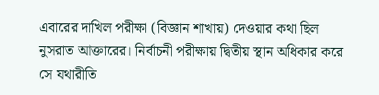এবারের দাখিল পরীক্ষা (বিজ্ঞান শাখায়) দেওয়ার কথা ছিল নুসরাত আক্তারের। নির্বাচনী পরীক্ষায় দ্বিতীয় স্থান অধিকার করে সে যথারীতি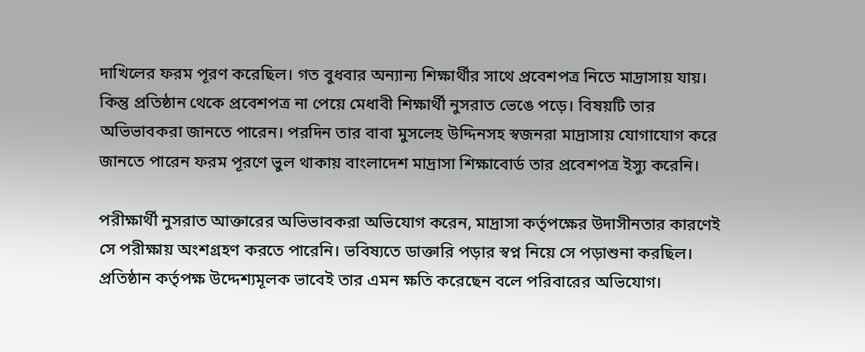দাখিলের ফরম পূরণ করেছিল। গত বুধবার অন্যান্য শিক্ষার্থীর সাথে প্রবেশপত্র নিতে মাদ্রাসায় যায়। কিন্তু প্রতিষ্ঠান থেকে প্রবেশপত্র না পেয়ে মেধাবী শিক্ষার্থী নুসরাত ভেঙে পড়ে। বিষয়টি তার অভিভাবকরা জানতে পারেন। পরদিন তার বাবা মুসলেহ উদ্দিনসহ স্বজনরা মাদ্রাসায় যোগাযোগ করে জানতে পারেন ফরম পূরণে ভুল থাকায় বাংলাদেশ মাদ্রাসা শিক্ষাবোর্ড তার প্রবেশপত্র ইস্যু করেনি।

পরীক্ষার্থী নুসরাত আক্তারের অভিভাবকরা অভিযোগ করেন, মাদ্রাসা কর্তৃপক্ষের উদাসীনতার কারণেই সে পরীক্ষায় অংশগ্রহণ করতে পারেনি। ভবিষ্যতে ডাক্তারি পড়ার স্বপ্ন নিয়ে সে পড়াশুনা করছিল। প্রতিষ্ঠান কর্তৃপক্ষ উদ্দেশ্যমূলক ভাবেই তার এমন ক্ষতি করেছেন বলে পরিবারের অভিযোগ।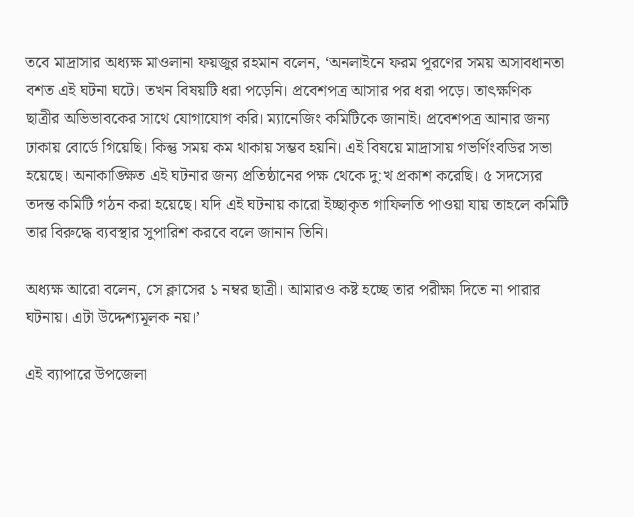তবে মাদ্রাসার অধ্যক্ষ মাওলানা ফয়জুর রহমান বলেন, ‘অনলাইনে ফরম পূরণের সময় অসাবধানতা বশত এই ঘটনা ঘটে। তখন বিষয়টি ধরা পড়েনি। প্রবেশপত্র আসার পর ধরা পড়ে। তাৎক্ষণিক ছাত্রীর অভিভাবকের সাথে যোগাযোগ করি। ম্যানেজিং কমিটিকে জানাই। প্রবেশপত্র আনার জন্য ঢাকায় বোর্ডে গিয়েছি। কিন্তু সময় কম থাকায় সম্ভব হয়নি। এই বিষয়ে মাদ্রাসায় গভর্ণিংবডির সভা হয়েছে। অনাকাঙ্ক্ষিত এই ঘটনার জন্য প্রতিষ্ঠানের পক্ষ থেকে দু:খ প্রকাশ করেছি। ৫ সদস্যের তদন্ত কমিটি গঠন করা হয়েছে। যদি এই ঘটনায় কারো ইচ্ছাকৃত গাফিলতি পাওয়া যায় তাহলে কমিটি তার বিরুদ্ধে ব্যবস্থার সুপারিশ করবে বলে জানান তিনি।

অধ্যক্ষ আরো বলেন, সে ক্লাসের ১ নম্বর ছাত্রী। আমারও কষ্ট হচ্ছে তার পরীক্ষা দিতে না পারার ঘটনায়। এটা উদ্দেশ্যমূলক নয়।’

এই ব্যাপারে উপজেলা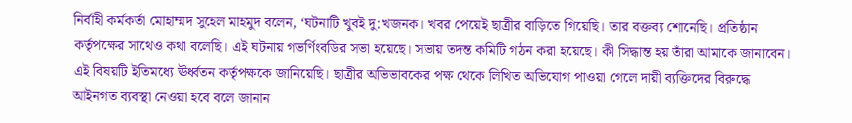নির্বাহী কর্মকর্তা মোহাম্মদ সুহেল মাহমুদ বলেন, ‘ঘটনাটি খুবই দু:খজনক। খবর পেয়েই ছাত্রীর বাড়িতে গিয়েছি। তার বক্তব্য শোনেছি। প্রতিষ্ঠান কর্তৃপক্ষের সাথেও কথা বলেছি। এই ঘটনায় গভর্ণিংবডির সভা হয়েছে। সভায় তদন্ত কমিটি গঠন করা হয়েছে। কী সিদ্ধান্ত হয় তাঁরা আমাকে জানাবেন। এই বিষয়টি ইতিমধ্যে ঊর্ধ্বতন কর্তৃপক্ষকে জানিয়েছি। ছাত্রীর অভিভাবকের পক্ষ থেকে লিখিত অভিযোগ পাওয়া গেলে দায়ী ব্যক্তিদের বিরুদ্ধে আইনগত ব্যবস্থা নেওয়া হবে বলে জানান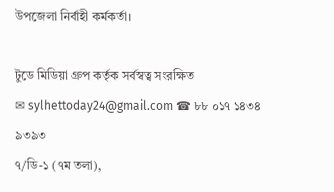উপজেলা নির্বাহী কর্মকর্তা।

টুডে মিডিয়া গ্রুপ কর্তৃক সর্বস্বত্ব সংরক্ষিত
✉ sylhettoday24@gmail.com ☎ ৮৮ ০১৭ ১৪৩৪ ৯৩৯৩
৭/ডি-১ (৭ম তলা),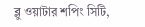ব্লু ওয়াটার শপিং সিটি,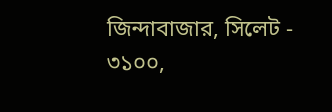জিন্দাবাজার, সিলেট - ৩১০০,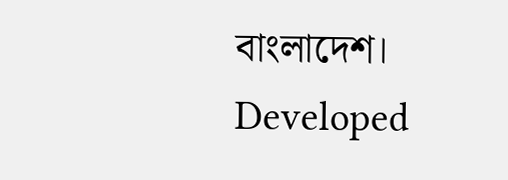বাংলাদেশ।
Developed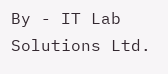By - IT Lab Solutions Ltd.